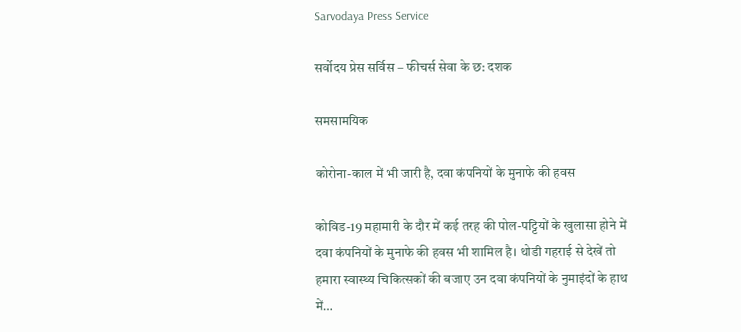Sarvodaya Press Service

सर्वोदय प्रेस सर्विस – फीचर्स सेवा के छ: दशक

समसामयिक

कोरोना-काल में भी जारी है, दवा कंपनियों के मुनाफे की हवस

कोविड-19 महामारी के दौर में कई तरह की पोल-पट्टियों के खुलासा होने में दवा कंपनियों के मुनाफे की हवस भी शामिल है। थोडी गहराई से देखें तो हमारा स्वास्थ्य चिकित्सकों की बजाए उन दवा कंपनियों के नुमाइंदों के हाथ में…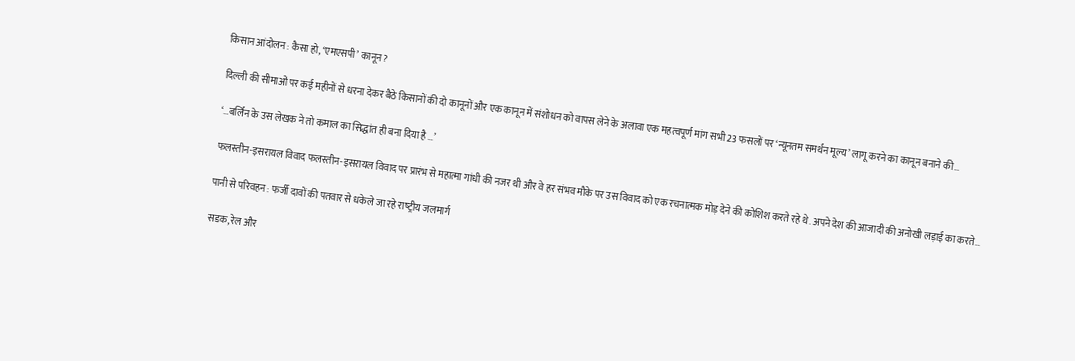किसान आंदोलन : कैसा हो, ‘एमएसपी’ कानून?

दिल्ली की सीमाओं पर कई महीनों से धरना देकर बैठे किसानों की दो कानूनों और एक कानून में संशोधन को वापस लेने के अलावा एक महत्वपूर्ण मांग सभी 23 फसलों पर ‘न्यूनतम समर्थन मूल्य’ लागू करने का कानून बनाने की…

‘…बर्लिन के उस लेखक ने तो कमाल का सिद्धांत ही बना दिया है …’

फलस्तीन-इसरायल विवाद फलस्तीन-इसरायल विवाद पर प्रारंभ से महात्मा गांधी की नजर थी और वे हर संभव मौके पर उस विवाद को एक रचनात्मक मोड़ देने की कोशिश करते रहे थे. अपने देश की आजादी की अनोखी लड़ाई का करते…

पानी से परिवहन : फर्जी दावों की पतवार से धकेले जा रहे राष्‍ट्रीय जलमार्ग

सडक, रेल और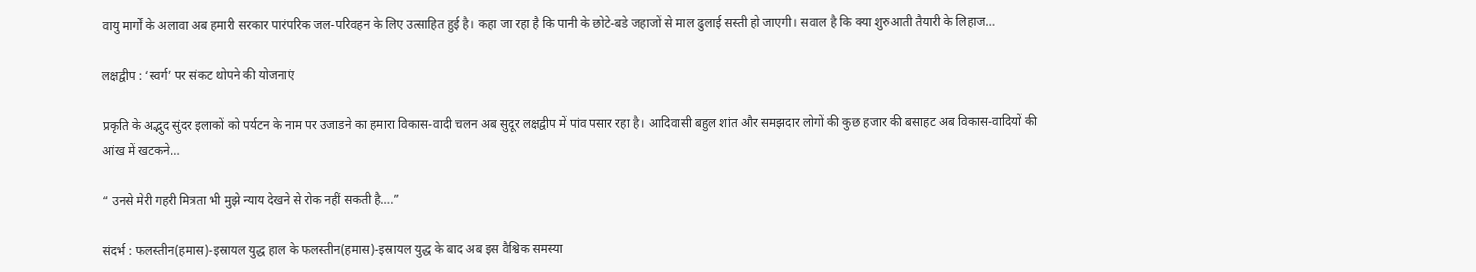वायु मार्गों के अलावा अब हमारी सरकार पारंपरिक जल-परिवहन के लिए उत्साहित हुई है। कहा जा रहा है कि पानी के छोटे-बडे जहाजों से माल ढुलाई सस्ती हो जाएगी। सवाल है कि क्या शुरुआती तैयारी के लिहाज…

लक्षद्वीप : ‘स्वर्ग’ पर संकट थोपने की योजनाएं

प्रकृति के अद्भुद सुंदर इलाकों को पर्यटन के नाम पर उजाडने का हमारा विकास-वादी चलन अब सुदूर लक्षद्वीप में पांव पसार र‍हा है। आदिवासी बहुल शांत और समझदार लोगों की कुछ हजार की बसाहट अब विकास-वादियों की आंख में खटकने…

“ उनसे मेरी गहरी मित्रता भी मुझे न्याय देखने से रोक नहीं सकती है….”

संदर्भ : फलस्तीन(हमास)-इस्रायल युद्ध हाल के फलस्तीन(हमास)-इस्रायल युद्ध के बाद अब इस वैश्विक समस्या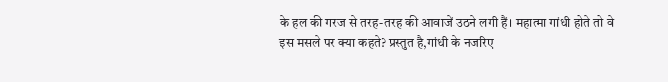के हल की गरज से तरह-तरह की आवाजें उठने लगी हैं। महात्मा गांधी होते तो वे इस मसले पर क्या कहते? प्रस्तुत है,गांधी के नजरिए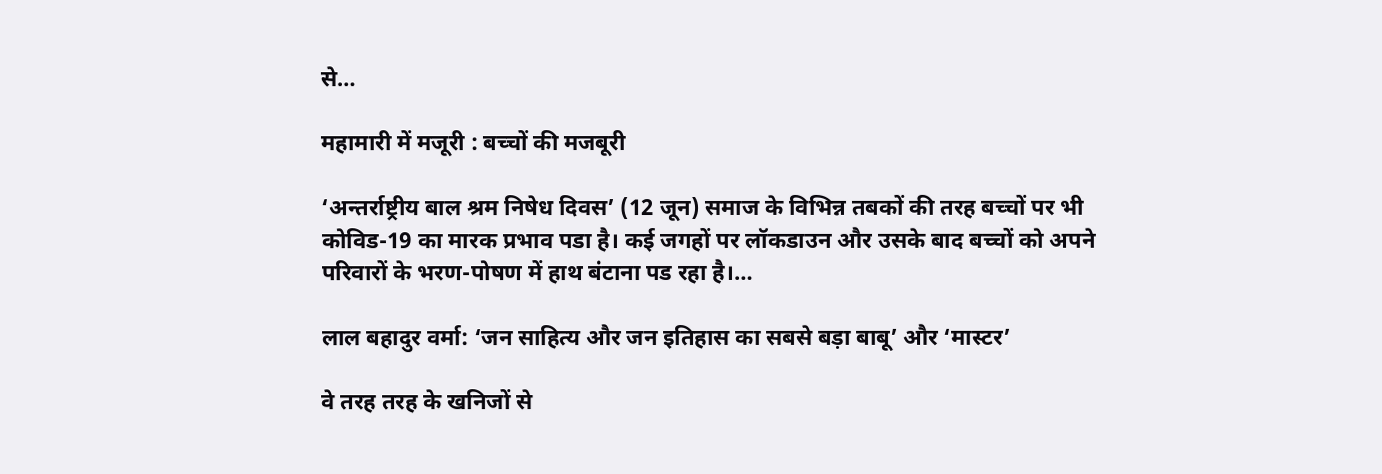से…

महामारी में मजूरी : बच्चों की मजबूरी

‘अन्तर्राष्ट्रीय बाल श्रम निषेध दिवस’ (12 जून) समाज के विभिन्न तबकों की तरह बच्चों पर भी कोविड-19 का मारक प्रभाव पडा है। कई जगहों पर लॉकडाउन और उसके बाद बच्चों को अपने परिवारों के भरण-पोषण में हाथ बंटाना पड रहा है।…

लाल बहादुर वर्मा: ‘जन साहित्य और जन इतिहास का सबसे बड़ा बाबू’ और ‘मास्टर’

वे तरह तरह के खनिजों से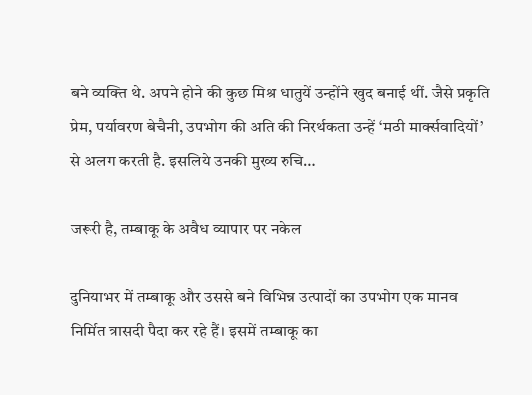बने व्यक्ति थे. अपने होने की कुछ मिश्र धातुयें उन्होंने खुद बनाई थीं. जैसे प्रकृति प्रेम, पर्यावरण बेचैनी, उपभोग की अति की निरर्थकता उन्हें ‘मठी मार्क्सवादियों’ से अलग करती है. इसलिये उनकी मुख्य रुचि…

जरूरी है, तम्बाकू के अवैध व्यापार पर नकेल

दुनियाभर में तम्बाकू और उससे बने विभिन्न उत्पादों का उपभोग एक मानव निर्मित त्रासदी पैदा कर रहे हैं। इसमें तम्बाकू का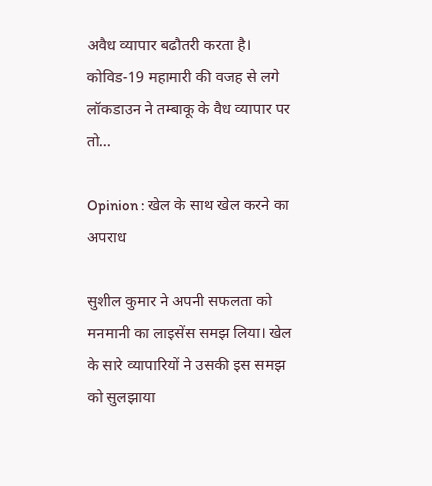अवैध व्यापार बढौतरी करता है। कोविड-19 महामारी की वजह से लगे लॉकडाउन ने तम्बाकू के वैध व्यापार पर तो…

Opinion : खेल के साथ खेल करने का अपराध

सुशील कुमार ने अपनी सफलता को मनमानी का लाइसेंस समझ लिया। खेल के सारे व्यापारियों ने उसकी इस समझ को सुलझाया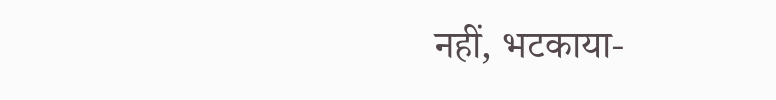नहीं, भटकाया-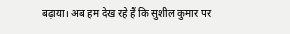बढ़ाया। अब हम देख रहे हैं कि सुशील कुमार पर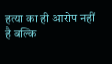हत्या का ही आरोप नहीं है बल्कि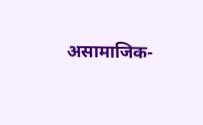असामाजिक-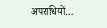अपराधियों…